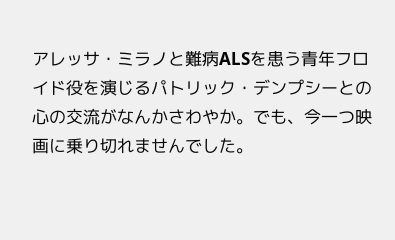アレッサ・ミラノと難病ALSを患う青年フロイド役を演じるパトリック・デンプシーとの心の交流がなんかさわやか。でも、今一つ映画に乗り切れませんでした。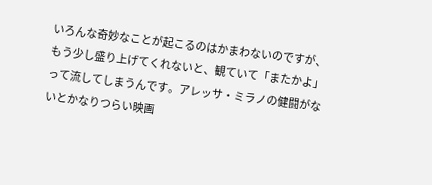いろんな奇妙なことが起こるのはかまわないのですが、もう少し盛り上げてくれないと、観ていて「またかよ」って流してしまうんです。アレッサ・ミラノの健闘がないとかなりつらい映画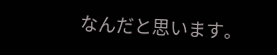なんだと思います。